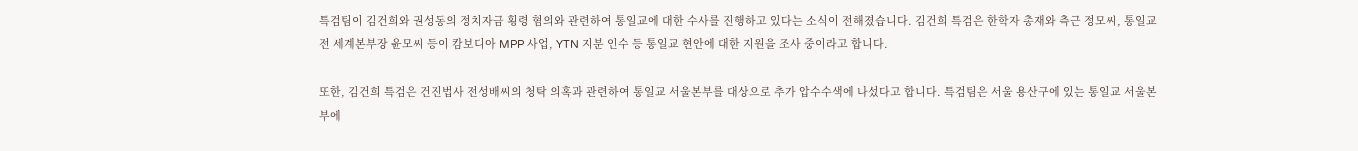특검팀이 김건희와 권성동의 정치자금 횡령 혐의와 관련하여 통일교에 대한 수사를 진행하고 있다는 소식이 전해졌습니다. 김건희 특검은 한학자 총재와 측근 정모씨, 통일교 전 세계본부장 윤모씨 등이 캄보디아 MPP 사업, YTN 지분 인수 등 통일교 현안에 대한 지원을 조사 중이라고 합니다.

또한, 김건희 특검은 건진법사 전성배씨의 청탁 의혹과 관련하여 통일교 서울본부를 대상으로 추가 압수수색에 나섰다고 합니다. 특검팀은 서울 용산구에 있는 통일교 서울본부에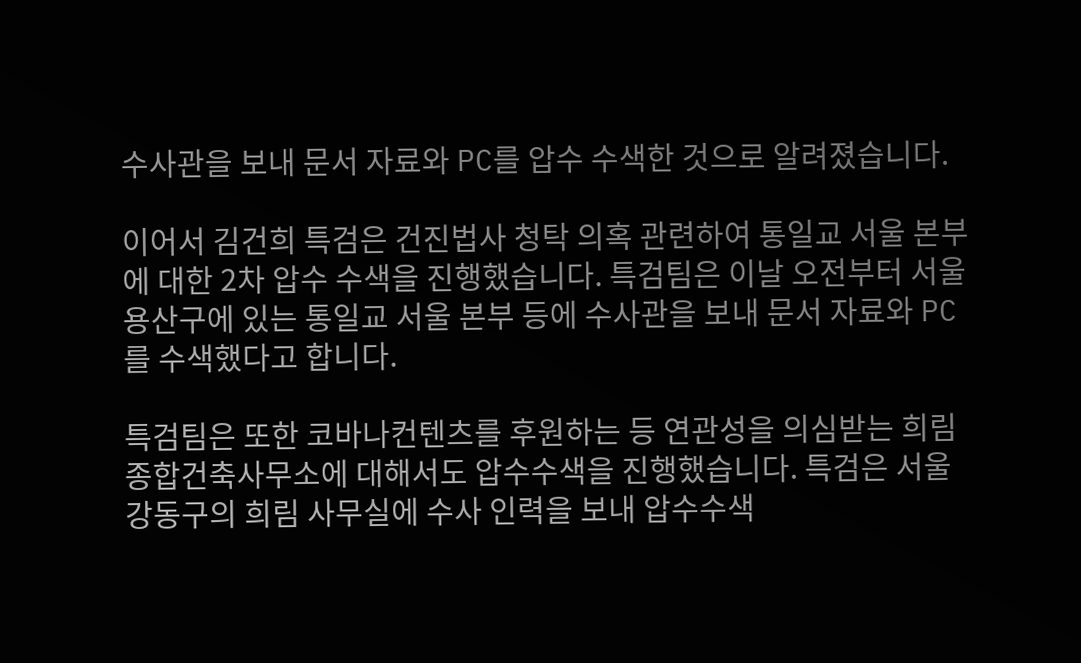수사관을 보내 문서 자료와 PC를 압수 수색한 것으로 알려졌습니다.

이어서 김건희 특검은 건진법사 청탁 의혹 관련하여 통일교 서울 본부에 대한 2차 압수 수색을 진행했습니다. 특검팀은 이날 오전부터 서울 용산구에 있는 통일교 서울 본부 등에 수사관을 보내 문서 자료와 PC를 수색했다고 합니다.

특검팀은 또한 코바나컨텐츠를 후원하는 등 연관성을 의심받는 희림종합건축사무소에 대해서도 압수수색을 진행했습니다. 특검은 서울 강동구의 희림 사무실에 수사 인력을 보내 압수수색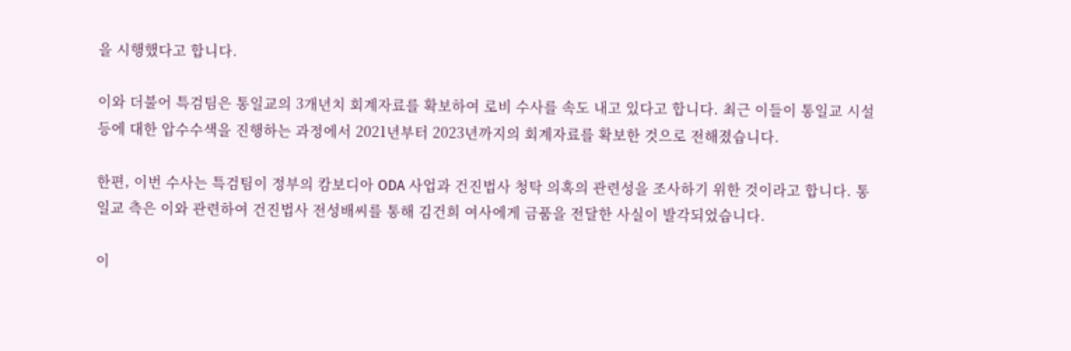을 시행했다고 합니다.

이와 더불어 특검팀은 통일교의 3개년치 회계자료를 확보하여 로비 수사를 속도 내고 있다고 합니다. 최근 이들이 통일교 시설 등에 대한 압수수색을 진행하는 과정에서 2021년부터 2023년까지의 회계자료를 확보한 것으로 전해졌습니다.

한편, 이번 수사는 특검팀이 정부의 캄보디아 ODA 사업과 건진법사 청탁 의혹의 관련성을 조사하기 위한 것이라고 합니다. 통일교 측은 이와 관련하여 건진법사 전성배씨를 통해 김건희 여사에게 금품을 전달한 사실이 발각되었습니다.

이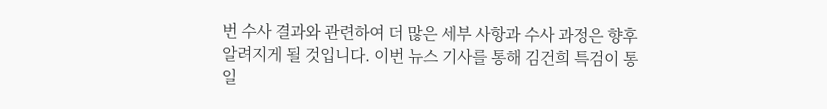번 수사 결과와 관련하여 더 많은 세부 사항과 수사 과정은 향후 알려지게 될 것입니다. 이번 뉴스 기사를 통해 김건희 특검이 통일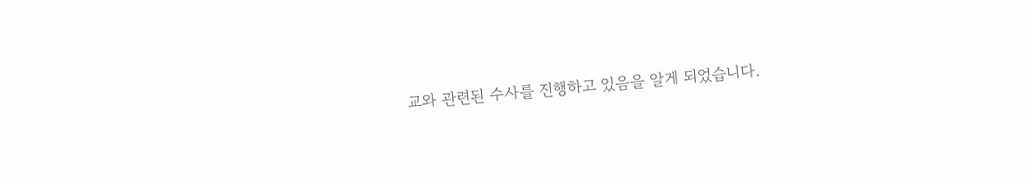교와 관련된 수사를 진행하고 있음을 알게 되었습니다.